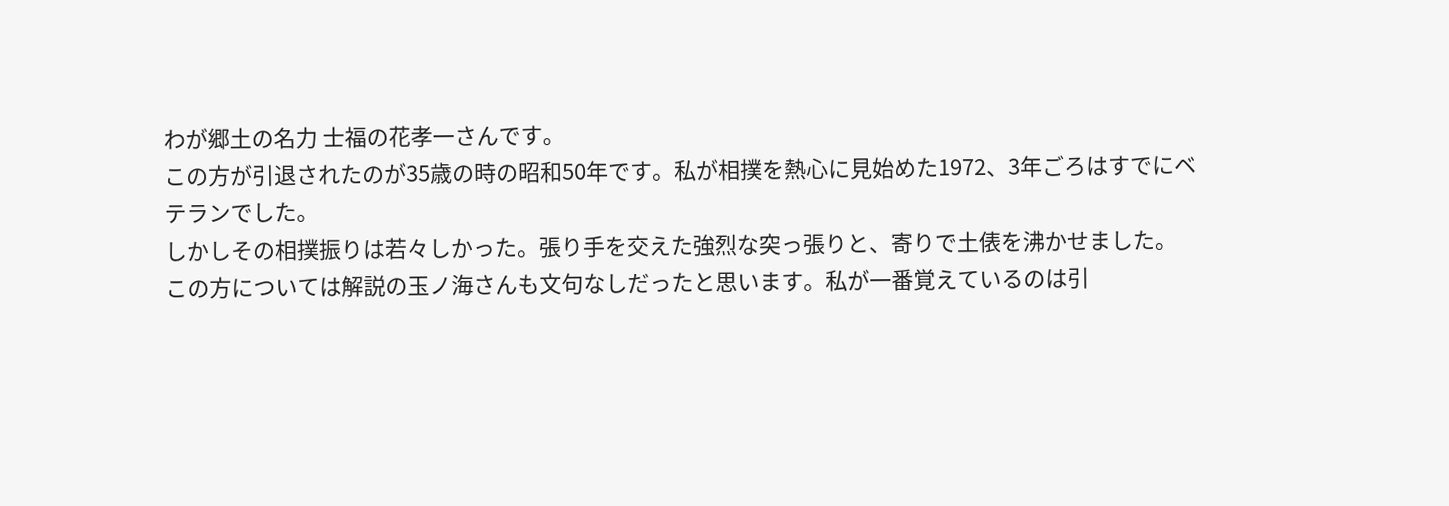わが郷土の名力 士福の花孝一さんです。
この方が引退されたのが35歳の時の昭和50年です。私が相撲を熱心に見始めた1972、3年ごろはすでにベ
テランでした。
しかしその相撲振りは若々しかった。張り手を交えた強烈な突っ張りと、寄りで土俵を沸かせました。
この方については解説の玉ノ海さんも文句なしだったと思います。私が一番覚えているのは引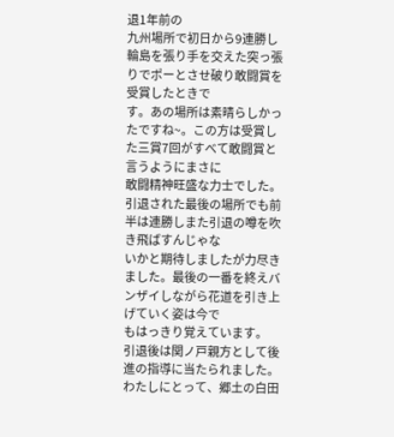退1年前の
九州場所で初日から9連勝し輪島を張り手を交えた突っ張りでポーとさせ破り敢闘賞を受賞したときで
す。あの場所は素晴らしかったですね~。この方は受賞した三賞7回がすべて敢闘賞と言うようにまさに
敢闘精神旺盛な力士でした。引退された最後の場所でも前半は連勝しまた引退の噂を吹き飛ばすんじゃな
いかと期待しましたが力尽きました。最後の一番を終えバンザイしながら花道を引き上げていく姿は今で
もはっきり覚えています。
引退後は関ノ戸親方として後進の指導に当たられました。
わたしにとって、郷土の白田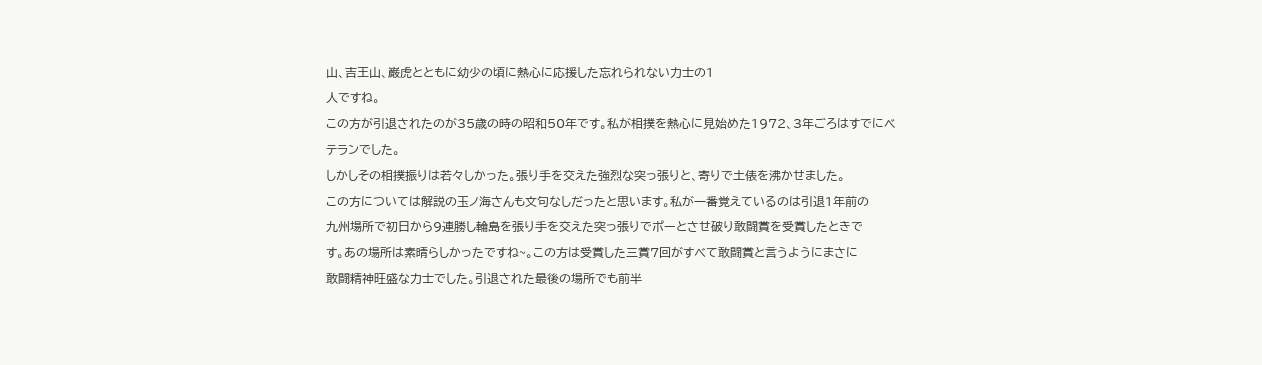山、吉王山、巌虎とともに幼少の頃に熱心に応援した忘れられない力士の1
人ですね。
この方が引退されたのが35歳の時の昭和50年です。私が相撲を熱心に見始めた1972、3年ごろはすでにベ
テランでした。
しかしその相撲振りは若々しかった。張り手を交えた強烈な突っ張りと、寄りで土俵を沸かせました。
この方については解説の玉ノ海さんも文句なしだったと思います。私が一番覚えているのは引退1年前の
九州場所で初日から9連勝し輪島を張り手を交えた突っ張りでポーとさせ破り敢闘賞を受賞したときで
す。あの場所は素晴らしかったですね~。この方は受賞した三賞7回がすべて敢闘賞と言うようにまさに
敢闘精神旺盛な力士でした。引退された最後の場所でも前半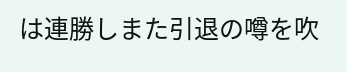は連勝しまた引退の噂を吹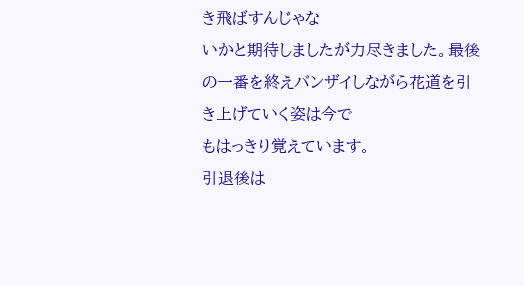き飛ばすんじゃな
いかと期待しましたが力尽きました。最後の一番を終えバンザイしながら花道を引き上げていく姿は今で
もはっきり覚えています。
引退後は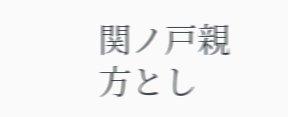関ノ戸親方とし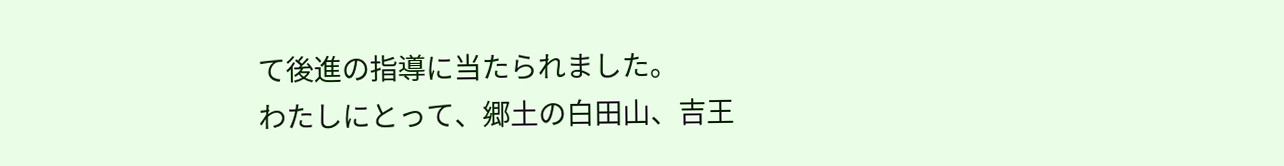て後進の指導に当たられました。
わたしにとって、郷土の白田山、吉王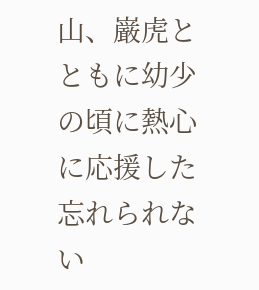山、巌虎とともに幼少の頃に熱心に応援した忘れられない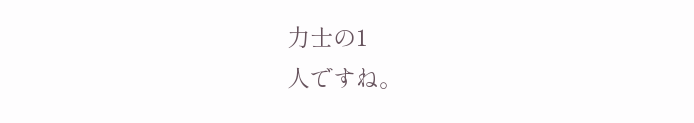力士の1
人ですね。